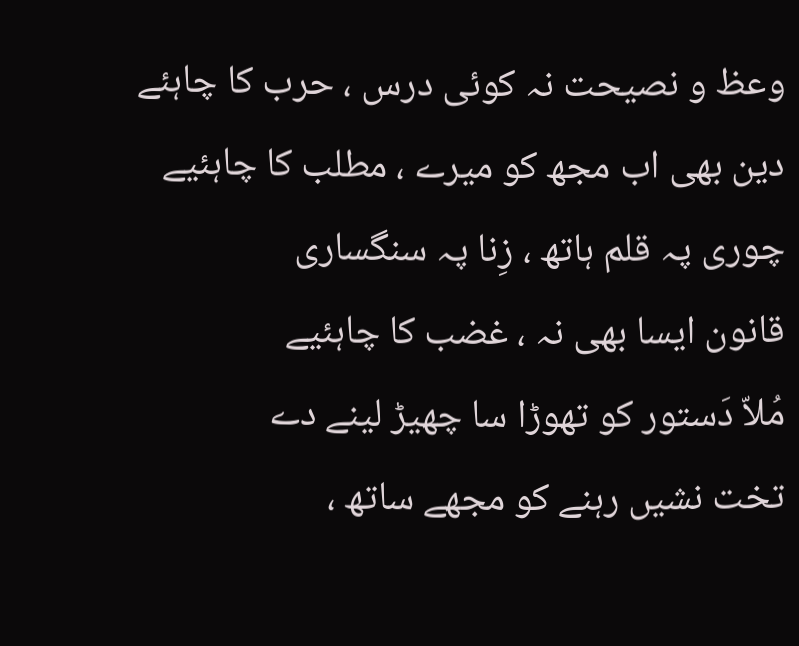وعظ و نصیحت نہ کوئی درس ، حرب کا چاہئے
دین بھی اب مجھ کو میرے ، مطلب کا چاہئیے
چوری پہ قلم ہاتھ ، زِنا پہ سنگساری
قانون ایسا بھی نہ ، غضب کا چاہئیے
مُلاّ دَستور کو تھوڑا سا چھیڑ لینے دے
تخت نشیں رہنے کو مجھے ساتھ ،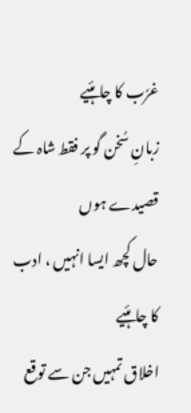غرٗب کا چاہئیے
زبانِ سُخن گو پر فقط شاہ کے قصیدے ہوں
حال کچھ ایسا انہیں ، ادب کا چاہئیے
اخلاق تمہیں جن سے توقع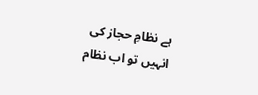ہے نظامِ حجاز کی
انہیں تو اب نظام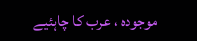موجودہ ، عرب کا چاہئیے